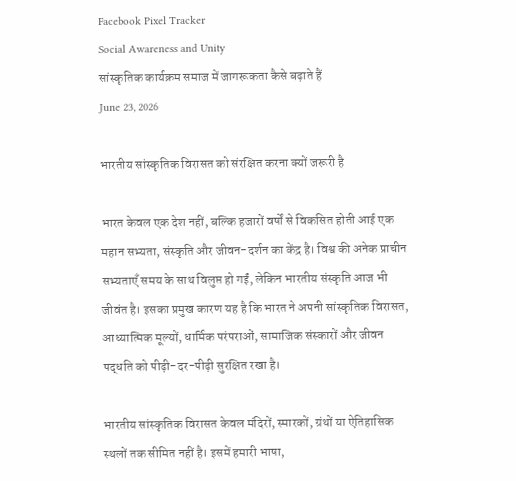Facebook Pixel Tracker
Social Awareness and Unity
सांस्कृतिक कार्यक्रम समाज में जागरूकता कैसे बढ़ाते हैं
June 23, 2026

भारतीय सांस्कृतिक विरासत को संरक्षित करना क्यों जरूरी है

भारत केवल एक देश नहीं, बल्कि हजारों वर्षों से विकसित होती आई एक महान सभ्यता, संस्कृति और जीवन-दर्शन का केंद्र है। विश्व की अनेक प्राचीन सभ्यताएँ समय के साथ विलुप्त हो गईं, लेकिन भारतीय संस्कृति आज भी जीवंत है। इसका प्रमुख कारण यह है कि भारत ने अपनी सांस्कृतिक विरासत, आध्यात्मिक मूल्यों, धार्मिक परंपराओं, सामाजिक संस्कारों और जीवन पद्धति को पीढ़ी-दर-पीढ़ी सुरक्षित रखा है।

भारतीय सांस्कृतिक विरासत केवल मंदिरों, स्मारकों, ग्रंथों या ऐतिहासिक स्थलों तक सीमित नहीं है। इसमें हमारी भाषा,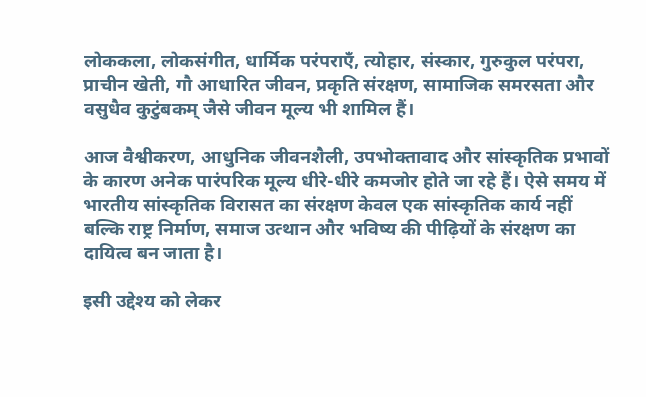लोककला, लोकसंगीत, धार्मिक परंपराएँ, त्योहार, संस्कार, गुरुकुल परंपरा, प्राचीन खेती, गौ आधारित जीवन, प्रकृति संरक्षण, सामाजिक समरसता और वसुधैव कुटुंबकम् जैसे जीवन मूल्य भी शामिल हैं।

आज वैश्वीकरण, आधुनिक जीवनशैली, उपभोक्तावाद और सांस्कृतिक प्रभावों के कारण अनेक पारंपरिक मूल्य धीरे-धीरे कमजोर होते जा रहे हैं। ऐसे समय में भारतीय सांस्कृतिक विरासत का संरक्षण केवल एक सांस्कृतिक कार्य नहीं बल्कि राष्ट्र निर्माण, समाज उत्थान और भविष्य की पीढ़ियों के संरक्षण का दायित्व बन जाता है।

इसी उद्देश्य को लेकर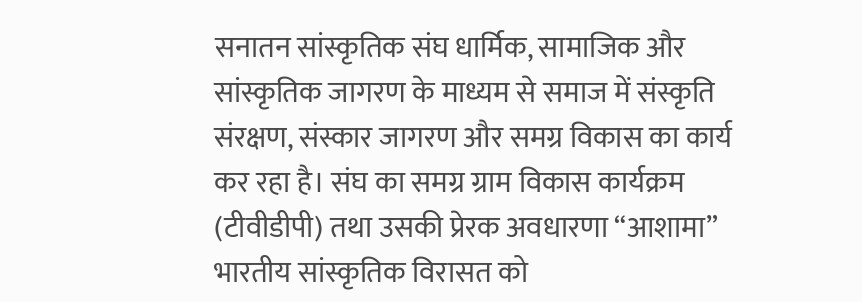सनातन सांस्कृतिक संघ धार्मिक, सामाजिक और सांस्कृतिक जागरण के माध्यम से समाज में संस्कृति संरक्षण, संस्कार जागरण और समग्र विकास का कार्य कर रहा है। संघ का समग्र ग्राम विकास कार्यक्रम (टीवीडीपी) तथा उसकी प्रेरक अवधारणा “आशामा” भारतीय सांस्कृतिक विरासत को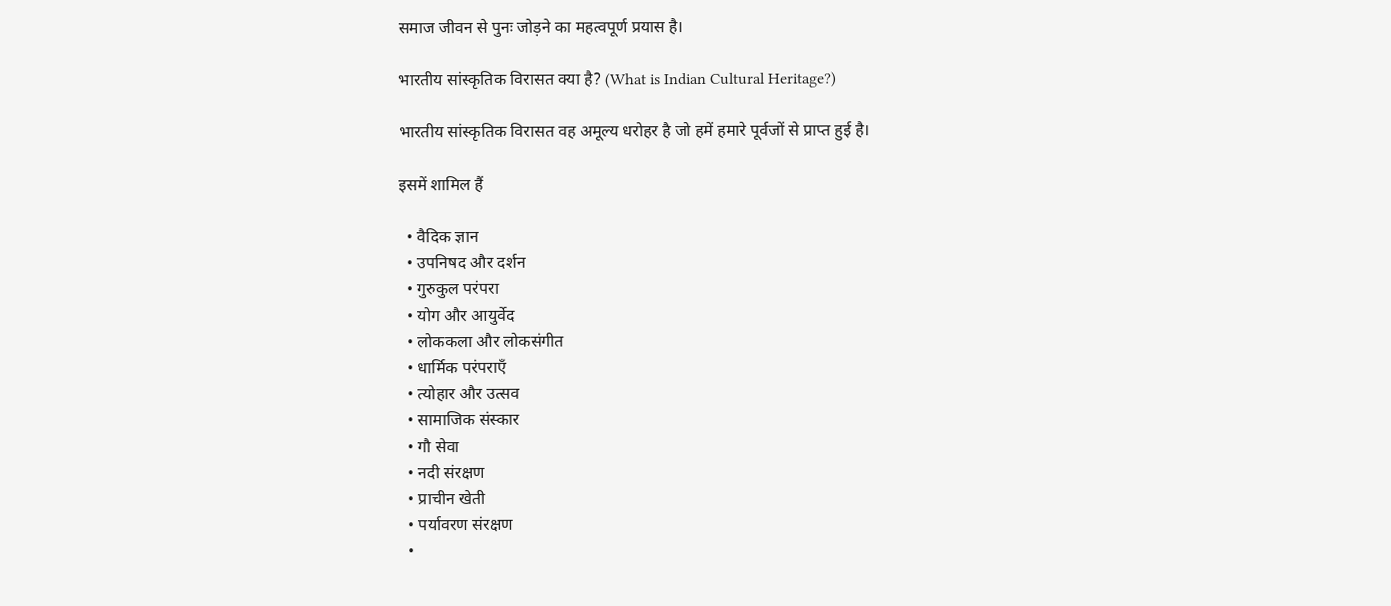समाज जीवन से पुनः जोड़ने का महत्वपूर्ण प्रयास है।

भारतीय सांस्कृतिक विरासत क्या है? (What is Indian Cultural Heritage?)

भारतीय सांस्कृतिक विरासत वह अमूल्य धरोहर है जो हमें हमारे पूर्वजों से प्राप्त हुई है।

इसमें शामिल हैं

  • वैदिक ज्ञान
  • उपनिषद और दर्शन
  • गुरुकुल परंपरा
  • योग और आयुर्वेद
  • लोककला और लोकसंगीत
  • धार्मिक परंपराएँ
  • त्योहार और उत्सव
  • सामाजिक संस्कार
  • गौ सेवा
  • नदी संरक्षण
  • प्राचीन खेती
  • पर्यावरण संरक्षण
  •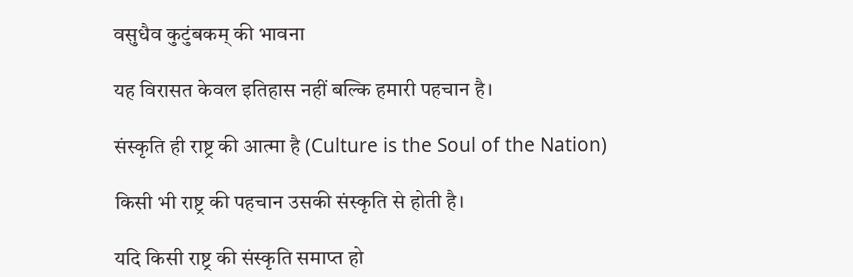वसुधैव कुटुंबकम् की भावना

यह विरासत केवल इतिहास नहीं बल्कि हमारी पहचान है।

संस्कृति ही राष्ट्र की आत्मा है (Culture is the Soul of the Nation)

किसी भी राष्ट्र की पहचान उसकी संस्कृति से होती है।

यदि किसी राष्ट्र की संस्कृति समाप्त हो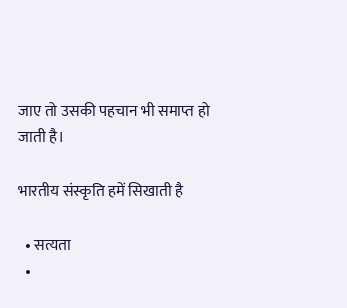जाए तो उसकी पहचान भी समाप्त हो जाती है।

भारतीय संस्कृति हमें सिखाती है

  • सत्यता
  •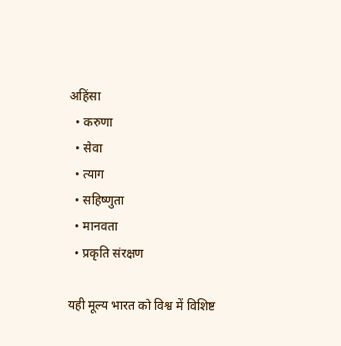अहिंसा
  • करुणा
  • सेवा
  • त्याग
  • सहिष्णुता
  • मानवता
  • प्रकृति संरक्षण

यही मूल्य भारत को विश्व में विशिष्ट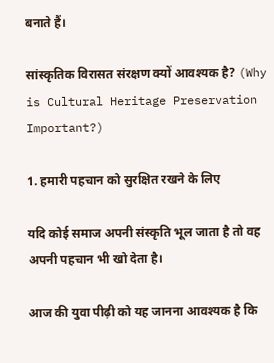बनाते हैं।

सांस्कृतिक विरासत संरक्षण क्यों आवश्यक है? (Why is Cultural Heritage Preservation Important?)

1. हमारी पहचान को सुरक्षित रखने के लिए

यदि कोई समाज अपनी संस्कृति भूल जाता है तो वह अपनी पहचान भी खो देता है।

आज की युवा पीढ़ी को यह जानना आवश्यक है कि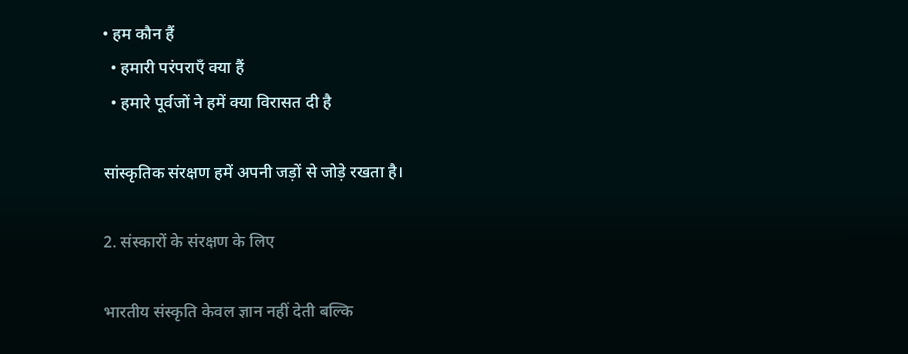• हम कौन हैं
  • हमारी परंपराएँ क्या हैं
  • हमारे पूर्वजों ने हमें क्या विरासत दी है

सांस्कृतिक संरक्षण हमें अपनी जड़ों से जोड़े रखता है।

2. संस्कारों के संरक्षण के लिए

भारतीय संस्कृति केवल ज्ञान नहीं देती बल्कि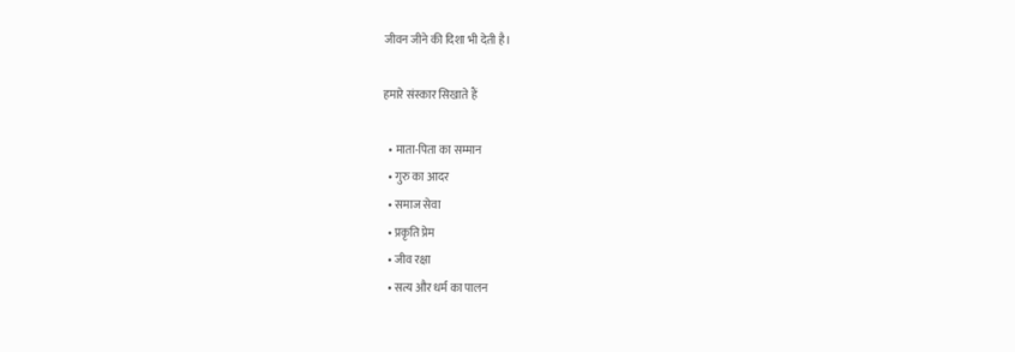जीवन जीने की दिशा भी देती है।

हमारे संस्कार सिखाते हैं

  • माता-पिता का सम्मान
  • गुरु का आदर
  • समाज सेवा
  • प्रकृति प्रेम
  • जीव रक्षा
  • सत्य और धर्म का पालन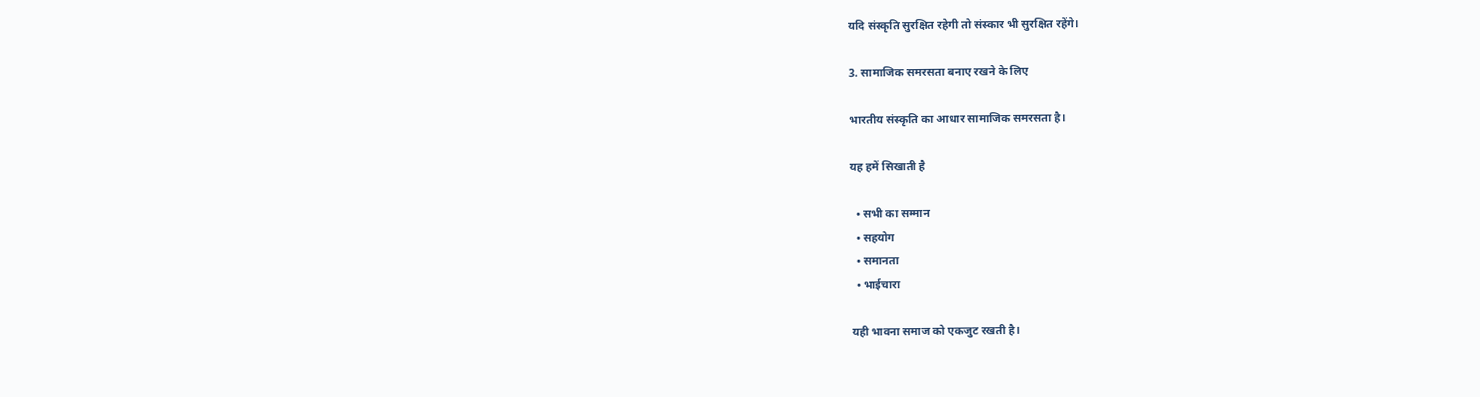यदि संस्कृति सुरक्षित रहेगी तो संस्कार भी सुरक्षित रहेंगे।

3. सामाजिक समरसता बनाए रखने के लिए

भारतीय संस्कृति का आधार सामाजिक समरसता है।

यह हमें सिखाती है

  • सभी का सम्मान
  • सहयोग
  • समानता
  • भाईचारा

यही भावना समाज को एकजुट रखती है।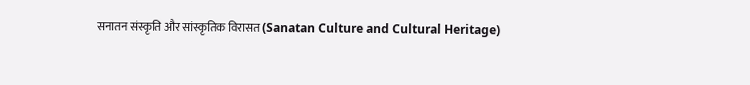सनातन संस्कृति और सांस्कृतिक विरासत (Sanatan Culture and Cultural Heritage)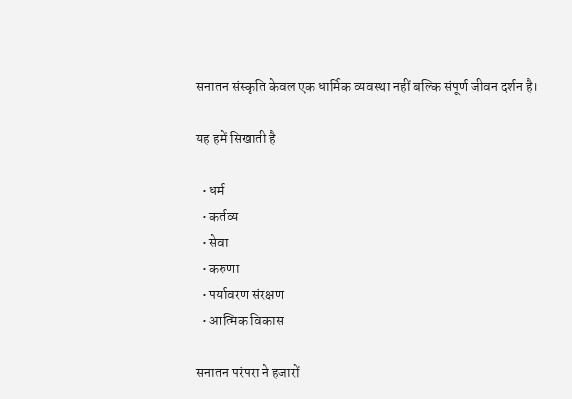सनातन संस्कृति केवल एक धार्मिक व्यवस्था नहीं बल्कि संपूर्ण जीवन दर्शन है।

यह हमें सिखाती है

  • धर्म
  • कर्तव्य
  • सेवा
  • करुणा
  • पर्यावरण संरक्षण
  • आत्मिक विकास

सनातन परंपरा ने हजारों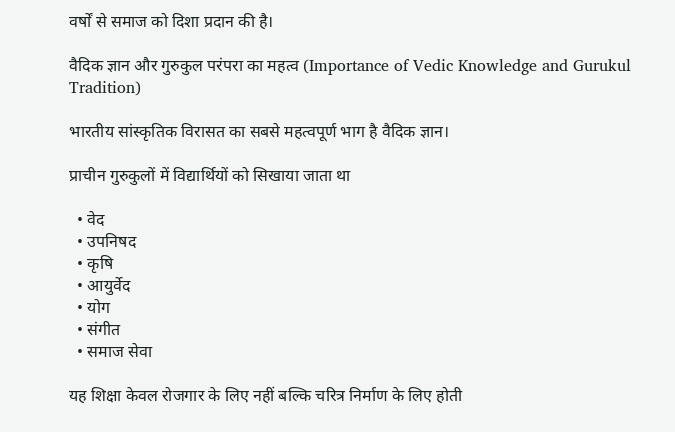वर्षों से समाज को दिशा प्रदान की है।

वैदिक ज्ञान और गुरुकुल परंपरा का महत्व (Importance of Vedic Knowledge and Gurukul Tradition)

भारतीय सांस्कृतिक विरासत का सबसे महत्वपूर्ण भाग है वैदिक ज्ञान।

प्राचीन गुरुकुलों में विद्यार्थियों को सिखाया जाता था

  • वेद
  • उपनिषद
  • कृषि
  • आयुर्वेद
  • योग
  • संगीत
  • समाज सेवा

यह शिक्षा केवल रोजगार के लिए नहीं बल्कि चरित्र निर्माण के लिए होती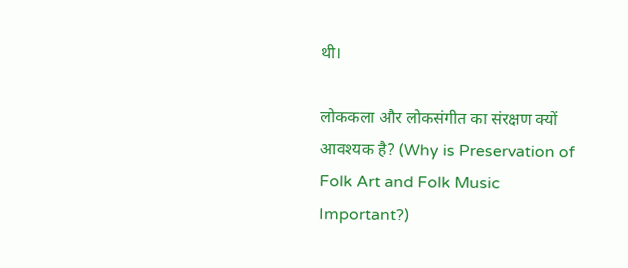थी।

लोककला और लोकसंगीत का संरक्षण क्यों आवश्यक है? (Why is Preservation of Folk Art and Folk Music Important?)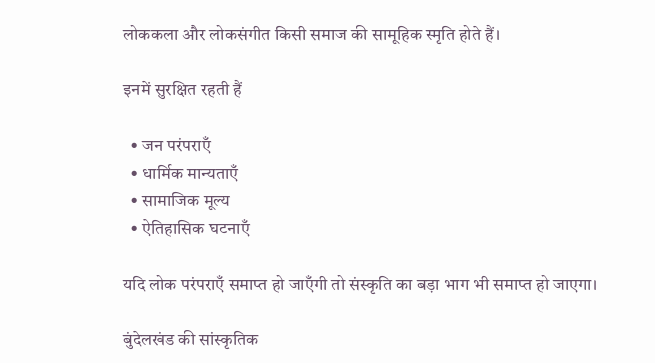लोककला और लोकसंगीत किसी समाज की सामूहिक स्मृति होते हैं।

इनमें सुरक्षित रहती हैं

  • जन परंपराएँ
  • धार्मिक मान्यताएँ
  • सामाजिक मूल्य
  • ऐतिहासिक घटनाएँ

यदि लोक परंपराएँ समाप्त हो जाएँगी तो संस्कृति का बड़ा भाग भी समाप्त हो जाएगा।

बुंदेलखंड की सांस्कृतिक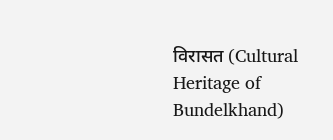विरासत (Cultural Heritage of Bundelkhand)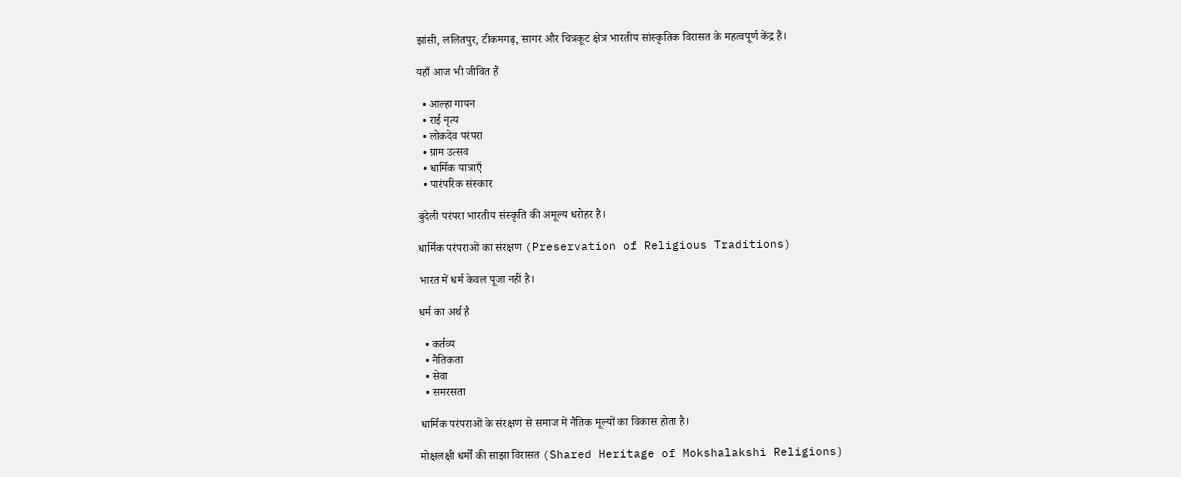झांसी, ललितपुर, टीकमगढ़, सागर और चित्रकूट क्षेत्र भारतीय सांस्कृतिक विरासत के महत्वपूर्ण केंद्र हैं।

यहाँ आज भी जीवित हैं

  • आल्हा गायन
  • राई नृत्य
  • लोकदेव परंपरा
  • ग्राम उत्सव
  • धार्मिक यात्राएँ
  • पारंपरिक संस्कार

बुंदेली परंपरा भारतीय संस्कृति की अमूल्य धरोहर है।

धार्मिक परंपराओं का संरक्षण (Preservation of Religious Traditions)

भारत में धर्म केवल पूजा नहीं है।

धर्म का अर्थ है

  • कर्तव्य
  • नैतिकता
  • सेवा
  • समरसता

धार्मिक परंपराओं के संरक्षण से समाज में नैतिक मूल्यों का विकास होता है।

मोक्षलक्षी धर्मों की साझा विरासत (Shared Heritage of Mokshalakshi Religions)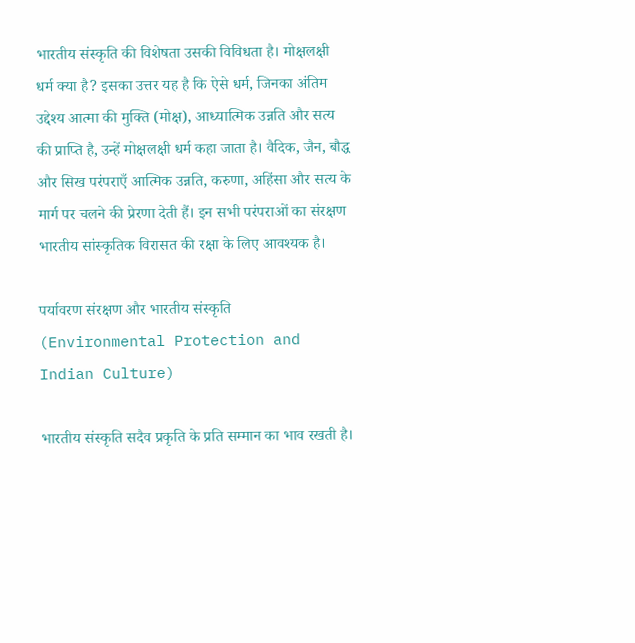भारतीय संस्कृति की विशेषता उसकी विविधता है। मोक्षलक्षी धर्म क्या है? इसका उत्तर यह है कि ऐसे धर्म, जिनका अंतिम उद्देश्य आत्मा की मुक्ति (मोक्ष), आध्यात्मिक उन्नति और सत्य की प्राप्ति है, उन्हें मोक्षलक्षी धर्म कहा जाता है। वैदिक, जैन, बौद्ध और सिख परंपराएँ आत्मिक उन्नति, करुणा, अहिंसा और सत्य के मार्ग पर चलने की प्रेरणा देती हैं। इन सभी परंपराओं का संरक्षण भारतीय सांस्कृतिक विरासत की रक्षा के लिए आवश्यक है।

पर्यावरण संरक्षण और भारतीय संस्कृति (Environmental Protection and Indian Culture)

भारतीय संस्कृति सदैव प्रकृति के प्रति सम्मान का भाव रखती है।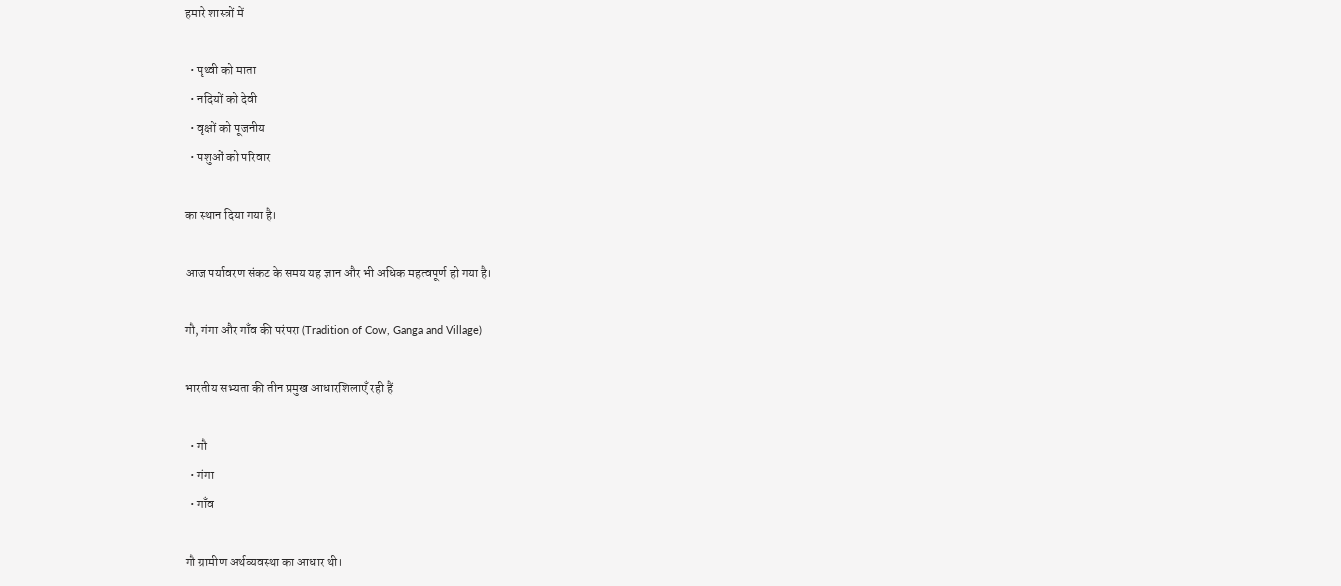हमारे शास्त्रों में

  • पृथ्वी को माता
  • नदियों को देवी
  • वृक्षों को पूजनीय
  • पशुओं को परिवार

का स्थान दिया गया है।

आज पर्यावरण संकट के समय यह ज्ञान और भी अधिक महत्वपूर्ण हो गया है।

गौ, गंगा और गाँव की परंपरा (Tradition of Cow, Ganga and Village)

भारतीय सभ्यता की तीन प्रमुख आधारशिलाएँ रही हैं

  • गौ
  • गंगा
  • गाँव

गौ ग्रामीण अर्थव्यवस्था का आधार थी।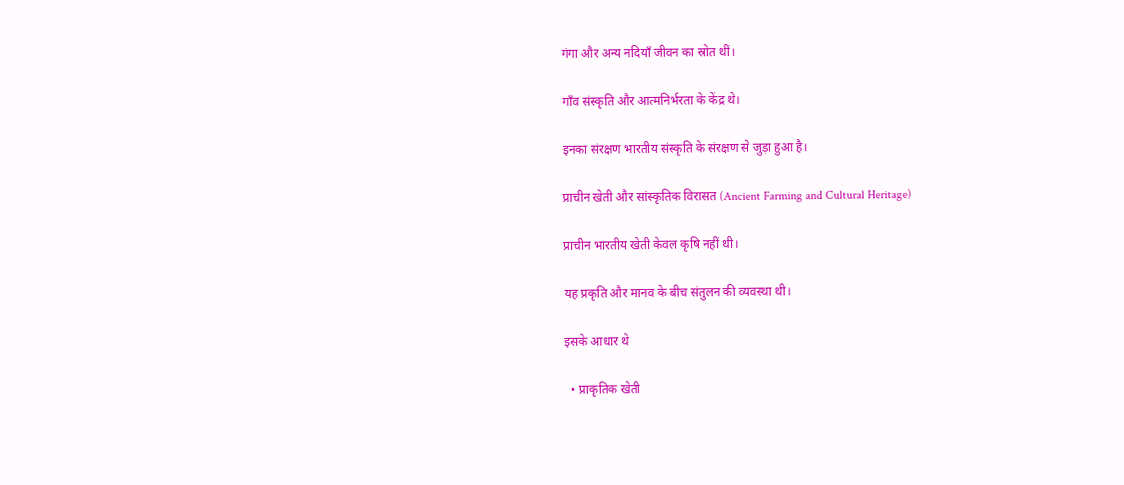गंगा और अन्य नदियाँ जीवन का स्रोत थीं।

गाँव संस्कृति और आत्मनिर्भरता के केंद्र थे।

इनका संरक्षण भारतीय संस्कृति के संरक्षण से जुड़ा हुआ है।

प्राचीन खेती और सांस्कृतिक विरासत (Ancient Farming and Cultural Heritage)

प्राचीन भारतीय खेती केवल कृषि नहीं थी।

यह प्रकृति और मानव के बीच संतुलन की व्यवस्था थी।

इसके आधार थे

  • प्राकृतिक खेती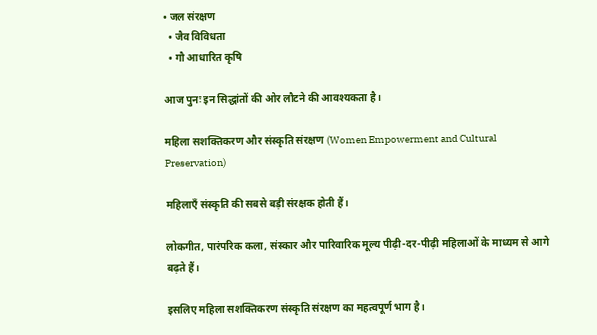• जल संरक्षण
  • जैव विविधता
  • गौ आधारित कृषि

आज पुनः इन सिद्धांतों की ओर लौटने की आवश्यकता है।

महिला सशक्तिकरण और संस्कृति संरक्षण (Women Empowerment and Cultural Preservation)

महिलाएँ संस्कृति की सबसे बड़ी संरक्षक होती हैं।

लोकगीत, पारंपरिक कला, संस्कार और पारिवारिक मूल्य पीढ़ी-दर-पीढ़ी महिलाओं के माध्यम से आगे बढ़ते हैं।

इसलिए महिला सशक्तिकरण संस्कृति संरक्षण का महत्वपूर्ण भाग है।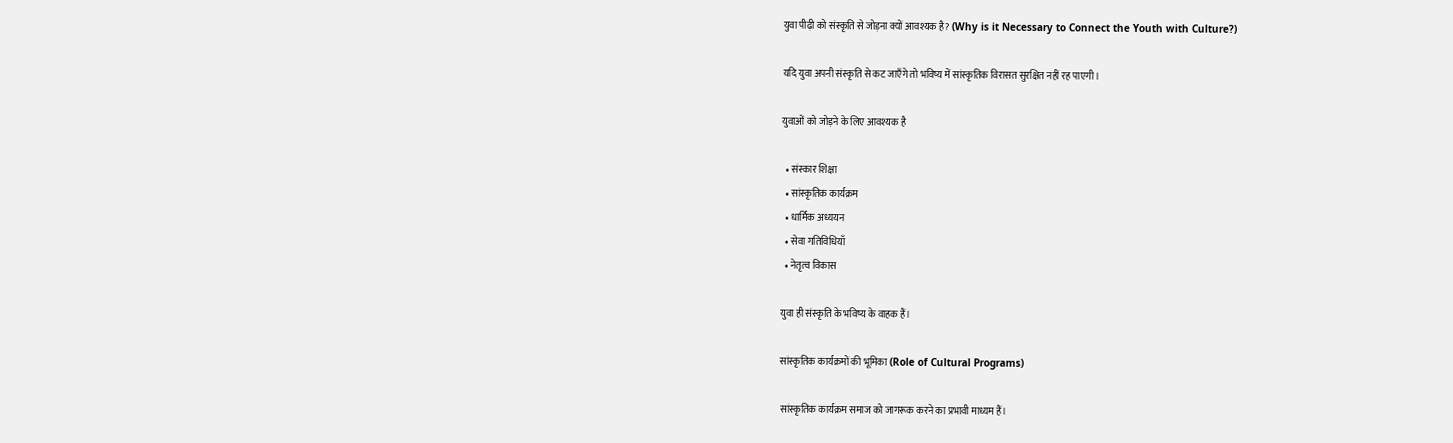युवा पीढ़ी को संस्कृति से जोड़ना क्यों आवश्यक है? (Why is it Necessary to Connect the Youth with Culture?)

यदि युवा अपनी संस्कृति से कट जाएँगे तो भविष्य में सांस्कृतिक विरासत सुरक्षित नहीं रह पाएगी।

युवाओं को जोड़ने के लिए आवश्यक है

  • संस्कार शिक्षा
  • सांस्कृतिक कार्यक्रम
  • धार्मिक अध्ययन
  • सेवा गतिविधियाँ
  • नेतृत्व विकास

युवा ही संस्कृति के भविष्य के वाहक हैं।

सांस्कृतिक कार्यक्रमों की भूमिका (Role of Cultural Programs)

सांस्कृतिक कार्यक्रम समाज को जागरूक करने का प्रभावी माध्यम हैं।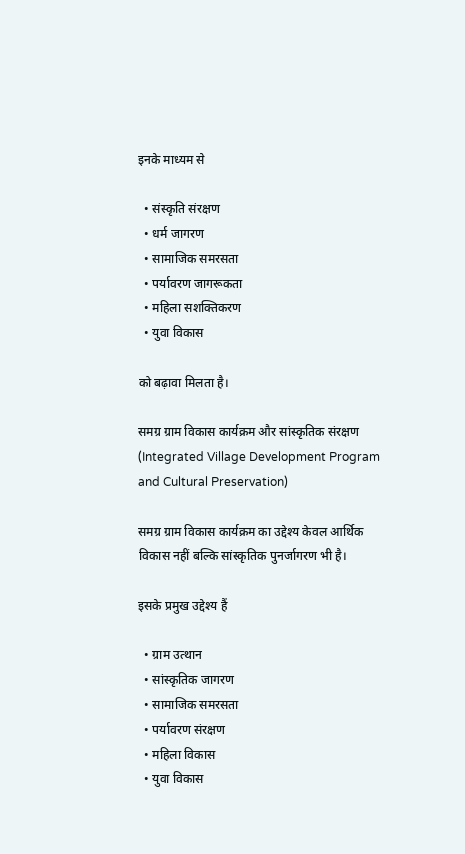इनके माध्यम से

  • संस्कृति संरक्षण
  • धर्म जागरण
  • सामाजिक समरसता
  • पर्यावरण जागरूकता
  • महिला सशक्तिकरण
  • युवा विकास

को बढ़ावा मिलता है।

समग्र ग्राम विकास कार्यक्रम और सांस्कृतिक संरक्षण (Integrated Village Development Program and Cultural Preservation)

समग्र ग्राम विकास कार्यक्रम का उद्देश्य केवल आर्थिक विकास नहीं बल्कि सांस्कृतिक पुनर्जागरण भी है।

इसके प्रमुख उद्देश्य हैं

  • ग्राम उत्थान
  • सांस्कृतिक जागरण
  • सामाजिक समरसता
  • पर्यावरण संरक्षण
  • महिला विकास
  • युवा विकास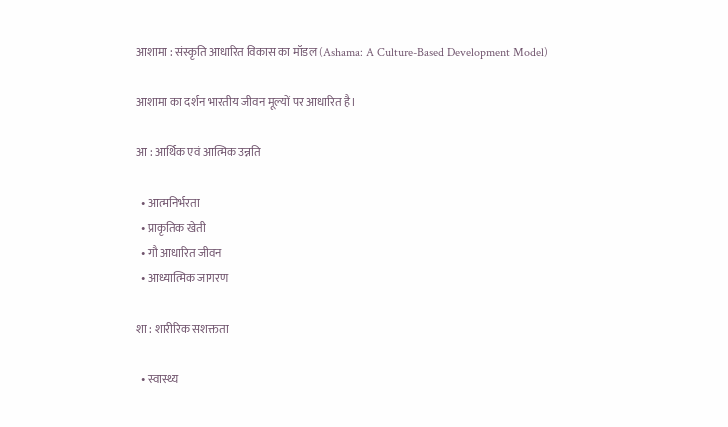आशामा : संस्कृति आधारित विकास का मॉडल (Ashama: A Culture-Based Development Model)

आशामा का दर्शन भारतीय जीवन मूल्यों पर आधारित है।

आ : आर्थिक एवं आत्मिक उन्नति

  • आत्मनिर्भरता
  • प्राकृतिक खेती
  • गौ आधारित जीवन
  • आध्यात्मिक जागरण

शा : शारीरिक सशक्तता

  • स्वास्थ्य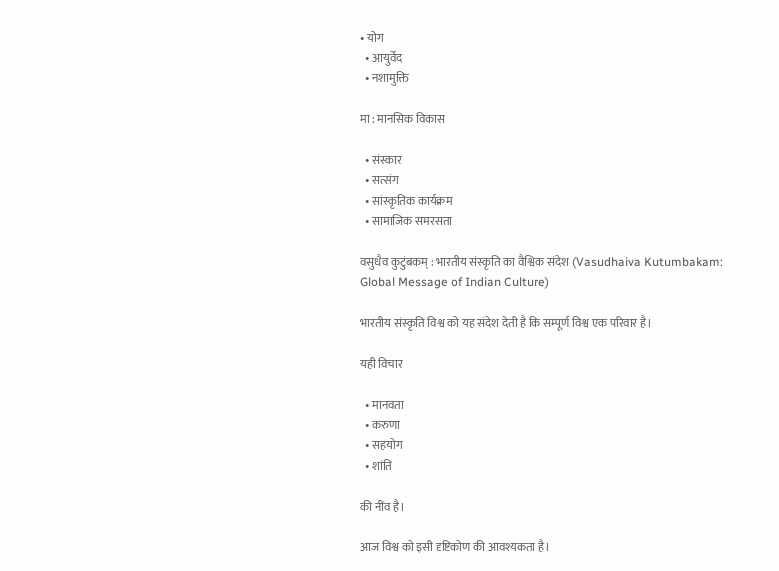• योग
  • आयुर्वेद
  • नशामुक्ति

मा : मानसिक विकास

  • संस्कार
  • सत्संग
  • सांस्कृतिक कार्यक्रम
  • सामाजिक समरसता

वसुधैव कुटुंबकम् : भारतीय संस्कृति का वैश्विक संदेश (Vasudhaiva Kutumbakam: Global Message of Indian Culture)

भारतीय संस्कृति विश्व को यह संदेश देती है कि सम्पूर्ण विश्व एक परिवार है।

यही विचार

  • मानवता
  • करुणा
  • सहयोग
  • शांति

की नींव है।

आज विश्व को इसी दृष्टिकोण की आवश्यकता है।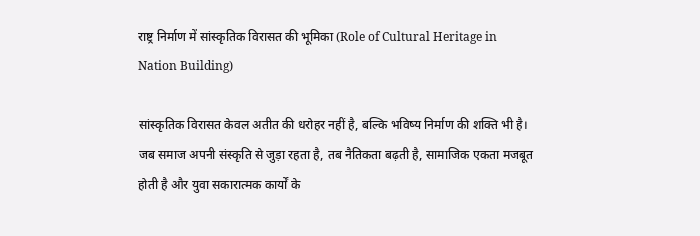राष्ट्र निर्माण में सांस्कृतिक विरासत की भूमिका (Role of Cultural Heritage in Nation Building)

सांस्कृतिक विरासत केवल अतीत की धरोहर नहीं है, बल्कि भविष्य निर्माण की शक्ति भी है। जब समाज अपनी संस्कृति से जुड़ा रहता है, तब नैतिकता बढ़ती है, सामाजिक एकता मजबूत होती है और युवा सकारात्मक कार्यों के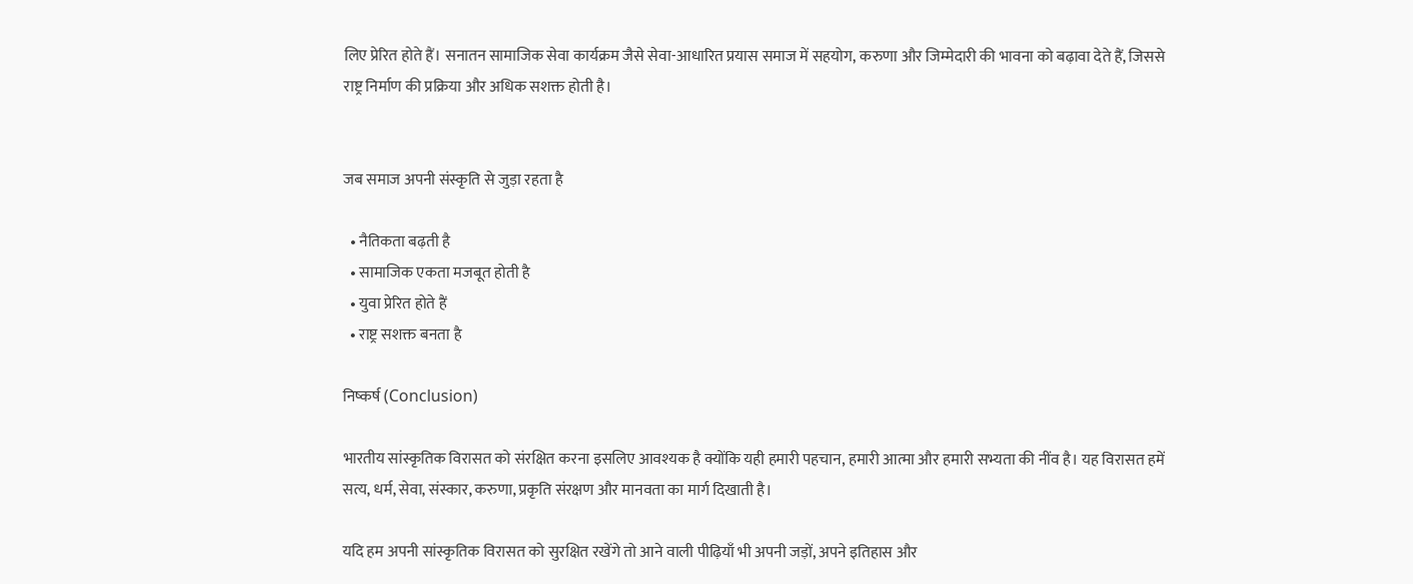लिए प्रेरित होते हैं। सनातन सामाजिक सेवा कार्यक्रम जैसे सेवा-आधारित प्रयास समाज में सहयोग, करुणा और जिम्मेदारी की भावना को बढ़ावा देते हैं, जिससे राष्ट्र निर्माण की प्रक्रिया और अधिक सशक्त होती है।


जब समाज अपनी संस्कृति से जुड़ा रहता है

  • नैतिकता बढ़ती है
  • सामाजिक एकता मजबूत होती है
  • युवा प्रेरित होते हैं
  • राष्ट्र सशक्त बनता है

निष्कर्ष (Conclusion)

भारतीय सांस्कृतिक विरासत को संरक्षित करना इसलिए आवश्यक है क्योंकि यही हमारी पहचान, हमारी आत्मा और हमारी सभ्यता की नींव है। यह विरासत हमें सत्य, धर्म, सेवा, संस्कार, करुणा, प्रकृति संरक्षण और मानवता का मार्ग दिखाती है।

यदि हम अपनी सांस्कृतिक विरासत को सुरक्षित रखेंगे तो आने वाली पीढ़ियाँ भी अपनी जड़ों, अपने इतिहास और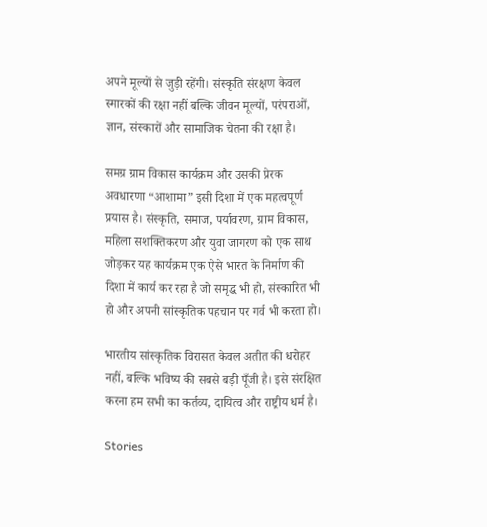अपने मूल्यों से जुड़ी रहेंगी। संस्कृति संरक्षण केवल स्मारकों की रक्षा नहीं बल्कि जीवन मूल्यों, परंपराओं, ज्ञान, संस्कारों और सामाजिक चेतना की रक्षा है।

समग्र ग्राम विकास कार्यक्रम और उसकी प्रेरक अवधारणा “आशामा” इसी दिशा में एक महत्वपूर्ण प्रयास है। संस्कृति, समाज, पर्यावरण, ग्राम विकास, महिला सशक्तिकरण और युवा जागरण को एक साथ जोड़कर यह कार्यक्रम एक ऐसे भारत के निर्माण की दिशा में कार्य कर रहा है जो समृद्ध भी हो, संस्कारित भी हो और अपनी सांस्कृतिक पहचान पर गर्व भी करता हो।

भारतीय सांस्कृतिक विरासत केवल अतीत की धरोहर नहीं, बल्कि भविष्य की सबसे बड़ी पूँजी है। इसे संरक्षित करना हम सभी का कर्तव्य, दायित्व और राष्ट्रीय धर्म है।

Stories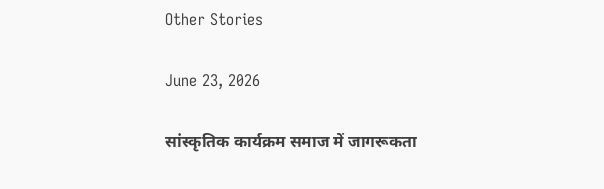Other Stories

June 23, 2026

सांस्कृतिक कार्यक्रम समाज में जागरूकता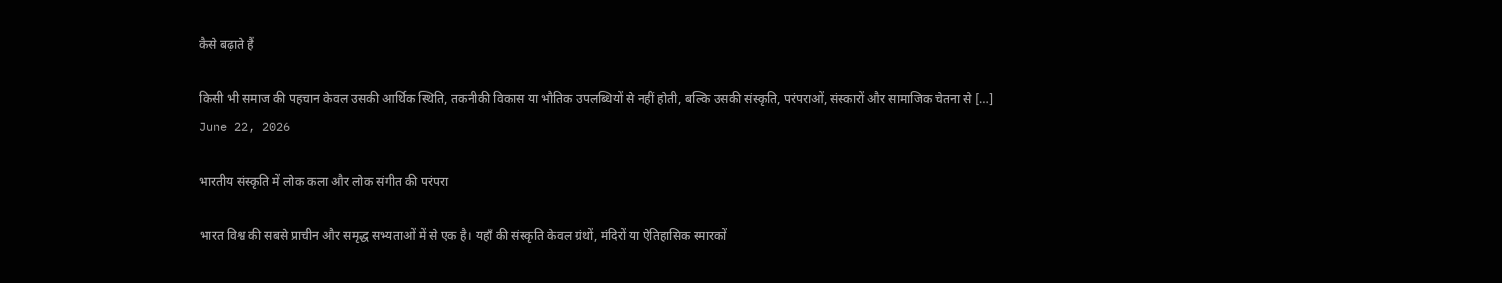कैसे बढ़ाते हैं

किसी भी समाज की पहचान केवल उसकी आर्थिक स्थिति, तकनीकी विकास या भौतिक उपलब्धियों से नहीं होती, बल्कि उसकी संस्कृति, परंपराओं, संस्कारों और सामाजिक चेतना से […]
June 22, 2026

भारतीय संस्कृति में लोक कला और लोक संगीत की परंपरा

भारत विश्व की सबसे प्राचीन और समृद्ध सभ्यताओं में से एक है। यहाँ की संस्कृति केवल ग्रंथों, मंदिरों या ऐतिहासिक स्मारकों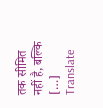तक सीमित नहीं है, बल्कि […]
Translate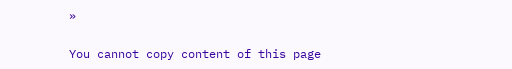»

You cannot copy content of this page